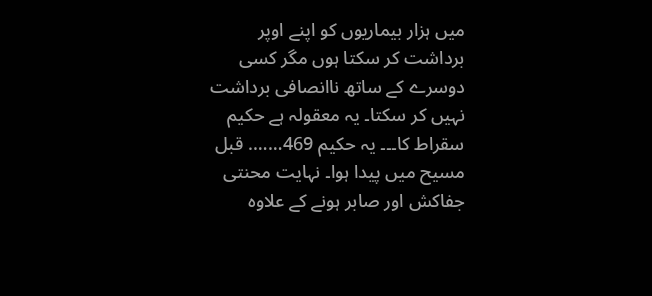میں ہزار بیماریوں کو اپنے اوپر برداشت کر سکتا ہوں مگر کسی دوسرے کے ساتھ ناانصافی برداشت نہیں کر سکتا۔ یہ معقولہ ہے حکیم سقراط کا۔۔۔ یہ حکیم 469……. قبل مسیح میں پیدا ہوا۔ نہایت محنتی جفاکش اور صابر ہونے کے علاوہ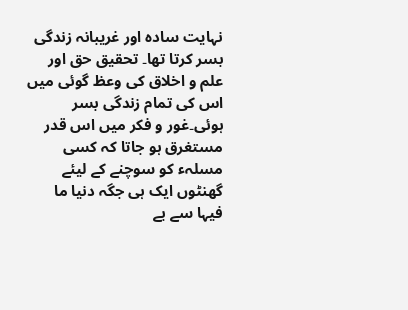نہایت سادہ اور غریبانہ زندگی بسر کرتا تھا۔ تحقیق حق اور علم و اخلاق کی وعظ گوئی میں اس کی تمام زندگی بسر ہوئی۔غور و فکر میں اس قدر مستغرق ہو جاتا کہ کسی مسلہء کو سوچنے کے لیئے گھنٹوں ایک ہی جگہ دنیا ما فیہا سے بے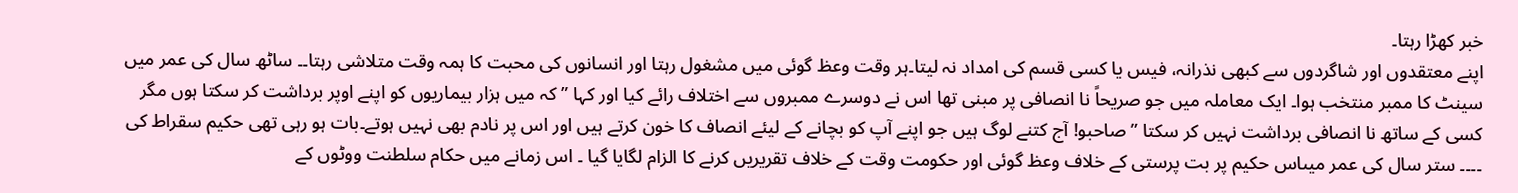خبر کھڑا رہتا۔
اپنے معتقدوں اور شاگردوں سے کبھی نذرانہ، فیس یا کسی قسم کی امداد نہ لیتا۔ہر وقت وعظ گوئی میں مشغول رہتا اور انسانوں کی محبت کا ہمہ وقت متلاشی رہتا۔۔ ساٹھ سال کی عمر میں سینٹ کا ممبر منتخب ہوا۔ ایک معاملہ میں جو صریحاً نا انصافی پر مبنی تھا اس نے دوسرے ممبروں سے اختلاف رائے کیا اور کہا ” کہ میں ہزار بیماریوں کو اپنے اوپر برداشت کر سکتا ہوں مگر کسی کے ساتھ نا انصافی برداشت نہیں کر سکتا ” صاحبو! آج کتنے لوگ ہیں جو اپنے آپ کو بچانے کے لیئے انصاف کا خون کرتے ہیں اور اس پر نادم بھی نہیں ہوتے۔بات ہو رہی تھی حکیم سقراط کی ۔۔۔۔ ستر سال کی عمر میںاس حکیم پر بت پرستی کے خلاف وعظ گوئی اور حکومت وقت کے خلاف تقریریں کرنے کا الزام لگایا گیا ۔ اس زمانے میں حکام سلطنت ووٹوں کے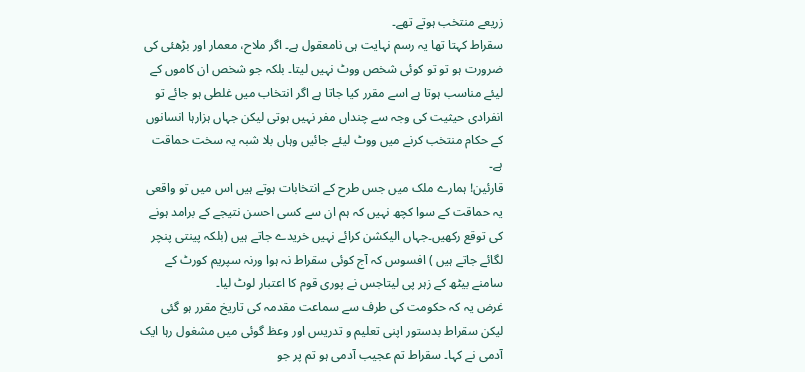زریعے منتخب ہوتے تھے۔
سقراط کہتا تھا یہ رسم نہایت ہی نامعقول ہے۔ اگر ملاح، معمار اور بڑھئی کی ضرورت ہو تو تو کوئی شخص ووٹ نہیں لیتا۔ بلکہ جو شخص ان کاموں کے لیئے مناسب ہوتا ہے اسے مقرر کیا جاتا ہے اگر انتخاب میں غلطی ہو جائے تو انفرادی حیثیت کی وجہ سے چنداں مفر نہیں ہوتی لیکن جہاں ہزارہا انسانوں کے حکام منتخب کرنے میں ووٹ لیئے جائیں وہاں بلا شبہ یہ سخت حماقت ہے۔
قارئین! ہمارے ملک میں جس طرح کے انتخابات ہوتے ہیں اس میں تو واقعی یہ حماقت کے سوا کچھ نہیں کہ ہم ان سے کسی احسن نتیجے کے برامد ہونے کی توقع رکھیں۔جہاں الیکشن کرائے نہیں خریدے جاتے ہیں (بلکہ پینتی پنچر لگائے جاتے ہیں ) افسوس کہ آج کوئی سقراط نہ ہوا ورنہ سپریم کورٹ کے سامنے بیٹھ کے زہر پی لیتاجس نے پوری قوم کا اعتبار لوٹ لیا۔
غرض یہ کہ حکومت کی طرف سے سماعت مقدمہ کی تاریخ مقرر ہو گئی لیکن سقراط بدستور اپنی تعلیم و تدریس اور وعظ گوئی میں مشغول رہا ایک آدمی نے کہا۔ سقراط تم عجیب آدمی ہو تم پر جو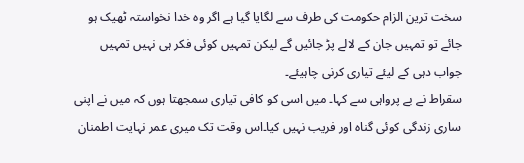سخت ترین الزام حکومت کی طرف سے لگایا گیا ہے اگر وہ خدا نخواستہ ٹھیک ہو جائے تو تمہیں جان کے لالے پڑ جائیں گے لیکن تمہیں کوئی فکر ہی نہیں تمہیں جواب دہی کے لیئے تیاری کرنی چاہیئے۔
سقراط نے بے پرواہی سے کہا۔ میں اسی کو کافی تیاری سمجھتا ہوں کہ میں نے اپنی ساری زندگی کوئی گناہ اور فریب نہیں کیا۔اس وقت تک میری عمر نہایت اطمنان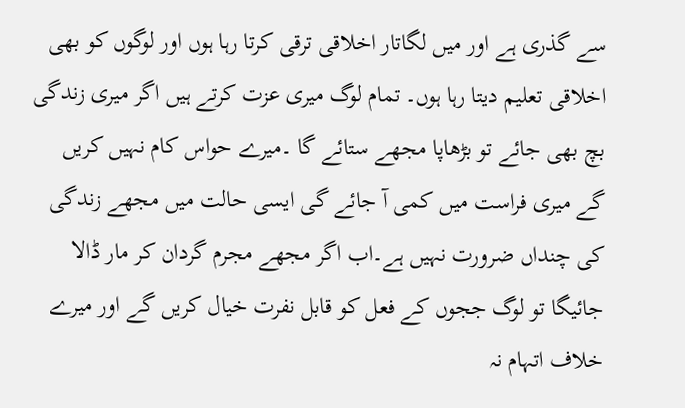سے گذری ہے اور میں لگاتار اخلاقی ترقی کرتا رہا ہوں اور لوگوں کو بھی اخلاقی تعلیم دیتا رہا ہوں۔ تمام لوگ میری عزت کرتے ہیں اگر میری زندگی بچ بھی جائے تو بڑھاپا مجھے ستائے گا ۔میرے حواس کام نہیں کریں گے میری فراست میں کمی آ جائے گی ایسی حالت میں مجھے زندگی کی چنداں ضرورت نہیں ہے۔اب اگر مجھے مجرم گردان کر مار ڈالا جائیگا تو لوگ ججوں کے فعل کو قابل نفرت خیال کریں گے اور میرے خلاف اتہام نہ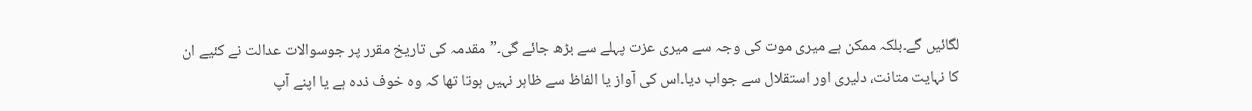لگائیں گے۔بلکہ ممکن ہے میری موت کی وجہ سے میری عزت پہلے سے بڑھ جائے گی۔”مقدمہ کی تاریخ مقرر پر جوسوالات عدالت نے کئیے ان کا نہایت متانت، دلیری اور استقلال سے جواب دیا۔اس کی آواز یا الفاظ سے ظاہر نہیں ہوتا تھا کہ وہ خوف ذدہ ہے یا اپنے آپ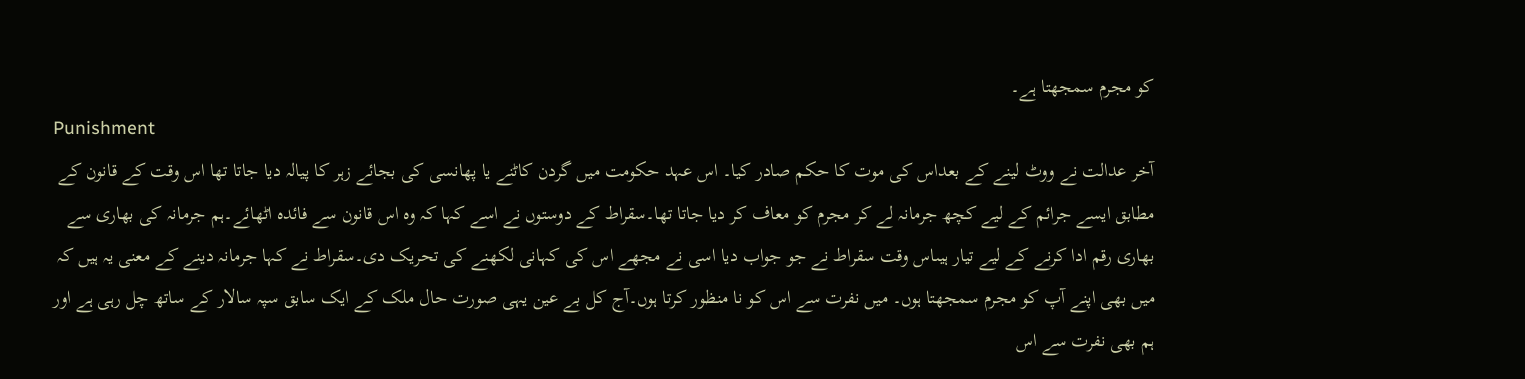کو مجرم سمجھتا ہے۔
Punishment
آخر عدالت نے ووٹ لینے کے بعداس کی موت کا حکم صادر کیا۔ اس عہد حکومت میں گردن کاٹنے یا پھانسی کی بجائے زہر کا پیالہ دیا جاتا تھا اس وقت کے قانون کے مطابق ایسے جرائم کے لیے کچھ جرمانہ لے کر مجرم کو معاف کر دیا جاتا تھا۔سقراط کے دوستوں نے اسے کہا کہ وہ اس قانون سے فائدہ اٹھائے۔ہم جرمانہ کی بھاری سے بھاری رقم ادا کرنے کے لیے تیار ہیںاس وقت سقراط نے جو جواب دیا اسی نے مجھے اس کی کہانی لکھنے کی تحریک دی۔سقراط نے کہا جرمانہ دینے کے معنی یہ ہیں کہ میں بھی اپنے آپ کو مجرم سمجھتا ہوں۔ میں نفرت سے اس کو نا منظور کرتا ہوں۔آج کل بے عین یہی صورت حال ملک کے ایک سابق سپہ سالار کے ساتھ چل رہی ہے اور ہم بھی نفرت سے اس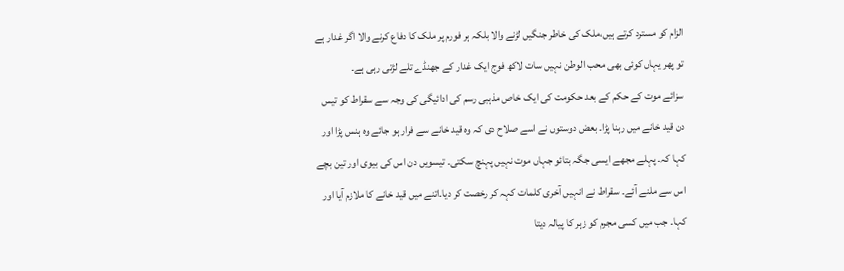الزام کو مسترد کرتے ہیں،ملک کی خاطر جنگیں لڑنے والا بلکہ ہر فورم پر ملک کا دفاع کرنے والا اگر غدار ہے تو پھر یہاں کوئی بھی محب الوطن نہیں سات لاکھ فوج ایک غدار کے جھنڈے تلے لڑتی رہی ہے۔
سزائے موت کے حکم کے بعد حکومت کی ایک خاص مذہبی رسم کی ادائیگی کی وجہ سے سقراط کو تیس دن قید خانے میں رہنا پڑا۔ بعض دوستوں نے اسے صلاح دی کہ وہ قید خانے سے فرار ہو جائے وہ ہنس پڑا اور کہا کہ۔ پہلے مجھے ایسی جگہ بتائو جہاں موت نہیں پہنچ سکتی۔ تیسویں دن اس کی بیوی اور تین بچے اس سے ملنے آئے۔ سقراط نے انہیں آخری کلمات کہہ کر رخصت کر دیا۔اتنے میں قید خانے کا ملازم آیا اور کہا۔ جب میں کسی مجرم کو زہر کا پیالہ دیتا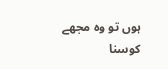ہوں تو وہ مجھے کوسنا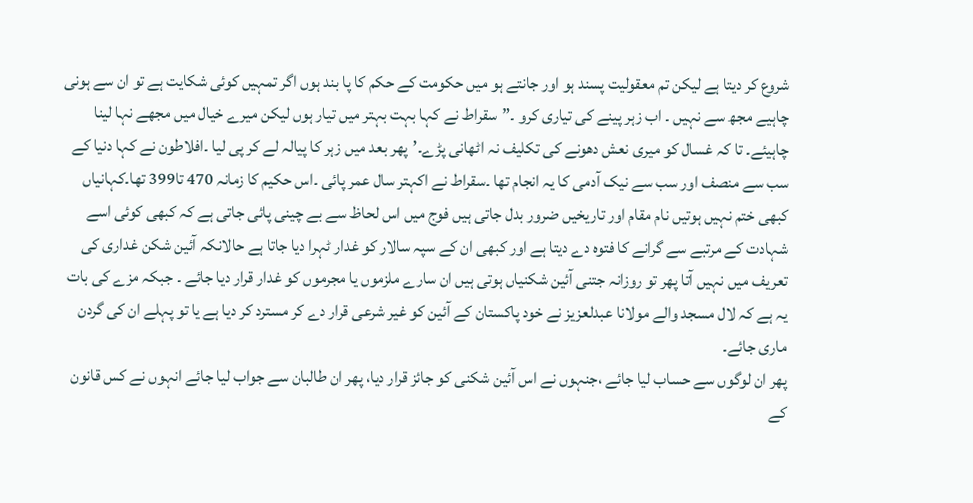شروع کر دیتا ہے لیکن تم معقولیت پسند ہو اور جانتے ہو میں حکومت کے حکم کا پا بند ہوں اگر تمہیں کوئی شکایت ہے تو ان سے ہونی چاہیے مجھ سے نہیں ۔ اب زہر پینے کی تیاری کرو ۔”سقراط نے کہا بہت بہتر میں تیار ہوں لیکن میرے خیال میں مجھے نہا لینا چاہیئے۔ تا کہ غسال کو میری نعش دھونے کی تکلیف نہ اٹھانی پڑے۔’پھر بعد میں زہر کا پیالہ لے کر پی لیا ۔افلاطون نے کہا دنیا کے سب سے منصف اور سب سے نیک آدمی کا یہ انجام تھا ۔سقراط نے اکہتر سال عمر پائی ۔اس حکیم کا زمانہ 470 تا399 تھا۔کہانیاں کبھی ختم نہیں ہوتیں نام مقام اور تاریخیں ضرور بدل جاتی ہیں فوج میں اس لحاظ سے بے چینی پائی جاتی ہے کہ کبھی کوئی اسے شہادت کے مرتبے سے گرانے کا فتوہ دے دیتا ہے اور کبھی ان کے سپہ سالار کو غدار ٹہرا دیا جاتا ہے حالانکہ آئین شکن غداری کی تعریف میں نہیں آتا پھر تو روزانہ جتنی آئین شکنیاں ہوتی ہیں ان سارے ملزموں یا مجرموں کو غدار قرار دیا جائے ۔ جبکہ مزے کی بات یہ ہے کہ لال مسجد والے مولانا عبدلعزیز نے خود پاکستان کے آئین کو غیر شرعی قرار دے کر مسترد کر دیا ہے یا تو پہلے ان کی گردن ماری جائے۔
پھر ان لوگوں سے حساب لیا جائے ،جنہوں نے اس آئین شکنی کو جائز قرار دیا، پھر ان طالبان سے جواب لیا جائے انہوں نے کس قانون کے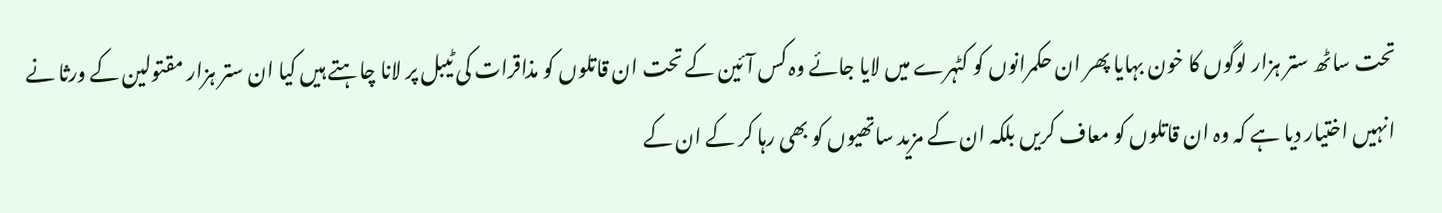تحت ساٹھ ستر ہزار لوگوں کا خون بہایا پھر ان حکمرانوں کو کٹہرے میں لایا جائے وہ کس آئین کے تحت ان قاتلوں کو مذاقرات کی ٹیبل پر لانا چاہتے ہیں کیا ان ستر ہزار مقتولین کے ورثا نے انہیں اختیار دیا ہے کہ وہ ان قاتلوں کو معاف کریں بلکہ ان کے مزید ساتھیوں کو بھی رہا کر کے ان کے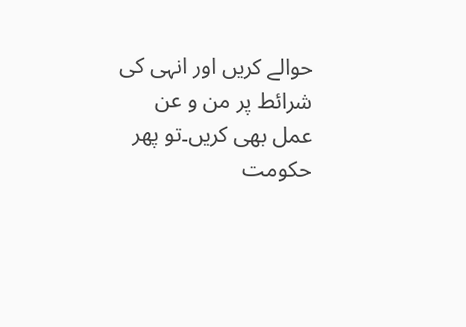حوالے کریں اور انہی کی شرائط پر من و عن عمل بھی کریں۔تو پھر حکومت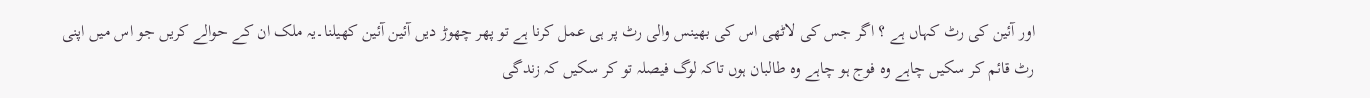اور آئین کی رٹ کہاں ہے ؟ اگر جس کی لاٹھی اس کی بھینس والی رٹ پر ہی عمل کرنا ہے تو پھر چھوڑ دیں آئین آئین کھیلنا۔یہ ملک ان کے حوالے کریں جو اس میں اپنی رٹ قائم کر سکیں چاہے وہ فوج ہو چاہے وہ طالبان ہوں تاکہ لوگ فیصلہ تو کر سکیں کہ زندگی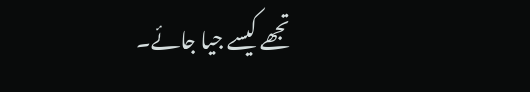تجھے کیسے جیا جائے۔